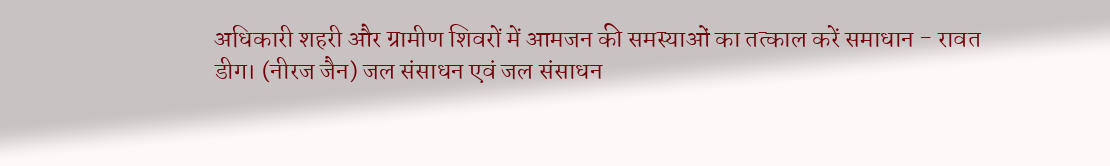अधिकारी शहरी और ग्रामीण शिवरों में आमजन की समस्याओं का तत्काल करें समाधान - रावत
डीग। (नीरज जैन) जल संसाधन एवं जल संसाधन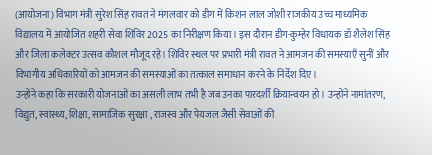(आयोजना) विभाग मंत्री सुरेश सिंह रावत ने मंगलवार को डीग में किशन लाल जोशी राजकीय उच्च माध्यमिक विद्यालय में आयोजित शहरी सेवा शिविर 2025 का निरीक्षण किया। इस दौरान डीग-कुम्हेर विधायक डॉ शैलेश सिंह और जिला कलेक्टर उत्सव कौशल मौजूद रहे। शिविर स्थल पर प्रभारी मंत्री रावत ने आमजन की समस्याएँ सुनीं और विभागीय अधिकारियों को आमजन की समस्याओं का तत्काल समाधान करने के निर्देश दिए।
उन्होंने कहा कि सरकारी योजनाओं का असली लाभ तभी है जब उनका पारदर्शी क्रियान्वयन हो। उन्होंने नामांतरण, विद्युत, स्वास्थ्य, शिक्षा, सामाजिक सुरक्षा , राजस्व और पेयजल जैसी सेवाओं की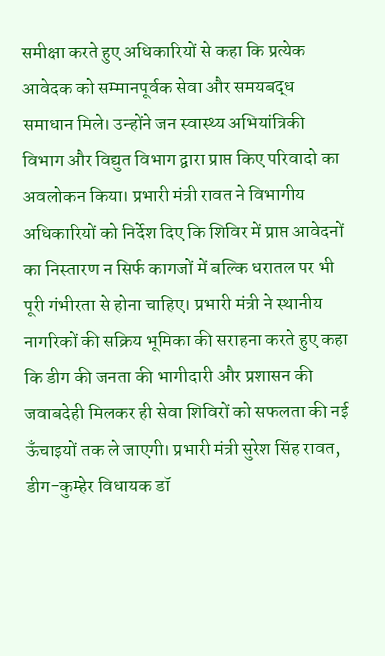समीक्षा करते हुए अधिकारियों से कहा कि प्रत्येक आवेदक को सम्मानपूर्वक सेवा और समयबद्ध समाधान मिले। उन्होंने जन स्वास्थ्य अभियांत्रिकी विभाग और विद्युत विभाग द्वारा प्राप्त किए परिवादो का अवलोकन किया। प्रभारी मंत्री रावत ने विभागीय अधिकारियों को निर्देश दिए कि शिविर में प्राप्त आवेदनों का निस्तारण न सिर्फ कागजों में बल्कि धरातल पर भी पूरी गंभीरता से होना चाहिए। प्रभारी मंत्री ने स्थानीय नागरिकों की सक्रिय भूमिका की सराहना करते हुए कहा कि डीग की जनता की भागीदारी और प्रशासन की जवाबदेही मिलकर ही सेवा शिविरों को सफलता की नई ऊँचाइयों तक ले जाएगी। प्रभारी मंत्री सुरेश सिंह रावत, डीग-कुम्हेर विधायक डॉ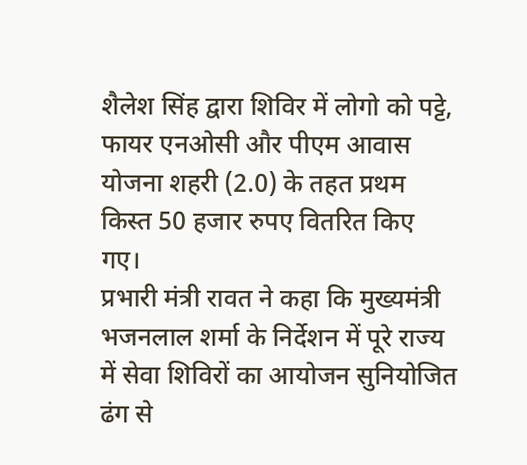शैलेश सिंह द्वारा शिविर में लोगो को पट्टे, फायर एनओसी और पीएम आवास योजना शहरी (2.0) के तहत प्रथम किस्त 50 हजार रुपए वितरित किए गए।
प्रभारी मंत्री रावत ने कहा कि मुख्यमंत्री भजनलाल शर्मा के निर्देशन में पूरे राज्य में सेवा शिविरों का आयोजन सुनियोजित ढंग से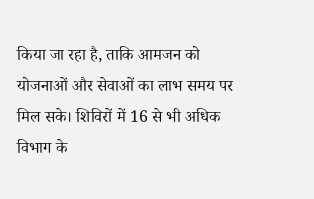किया जा रहा है, ताकि आमजन को योजनाओं और सेवाओं का लाभ समय पर मिल सके। शिविरों में 16 से भी अधिक विभाग के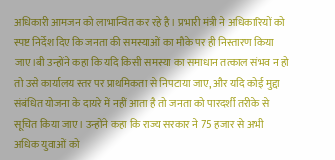अधिकारी आमजन को लाभान्वित कर रहे है। प्रभारी मंत्री ने अधिकारियों को स्पष्ट निर्देश दिए कि जनता की समस्याओं का मौके पर ही निस्तारण किया जाए।बी उन्होंने कहा कि यदि किसी समस्या का समाधान तत्काल संभव न हो तो उसे कार्यालय स्तर पर प्राथमिकता से निपटाया जाए, और यदि कोई मुद्दा संबंधित योजना के दायरे में नहीं आता है तो जनता को पारदर्शी तरीके से सूचित किया जाए। उन्होंने कहा कि राज्य सरकार ने 75 हजार से अभी अधिक युवाओं को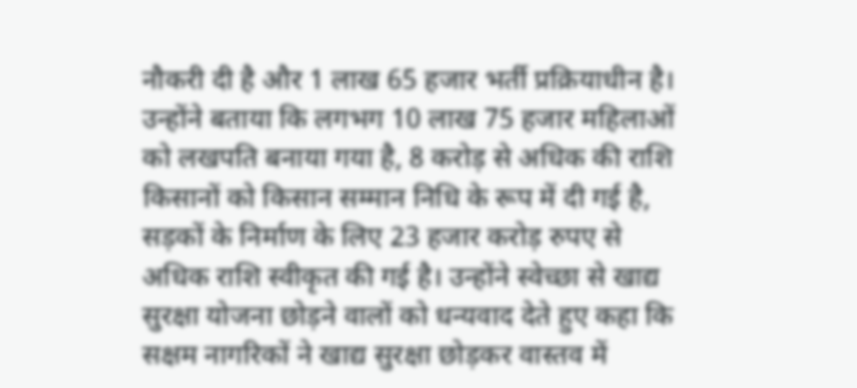नौकरी दी है और 1 लाख 65 हजार भर्ती प्रक्रियाधीन है। उन्होंने बताया कि लगभग 10 लाख 75 हजार महिलाओं को लखपति बनाया गया है, 8 करोड़ से अधिक की राशि किसानों को किसान सम्मान निधि के रूप में दी गई है, सड़कों के निर्माण के लिए 23 हजार करोड़ रुपए से अधिक राशि स्वीकृत की गई है। उन्होंने स्वेच्छा से खाद्य सुरक्षा योजना छोड़ने वालों को धन्यवाद देते हुए कहा कि सक्षम नागरिकों ने खाद्य सुरक्षा छोड़कर वास्तव में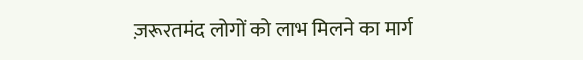ज़रूरतमंद लोगों को लाभ मिलने का मार्ग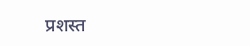प्रशस्त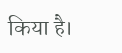किया है।